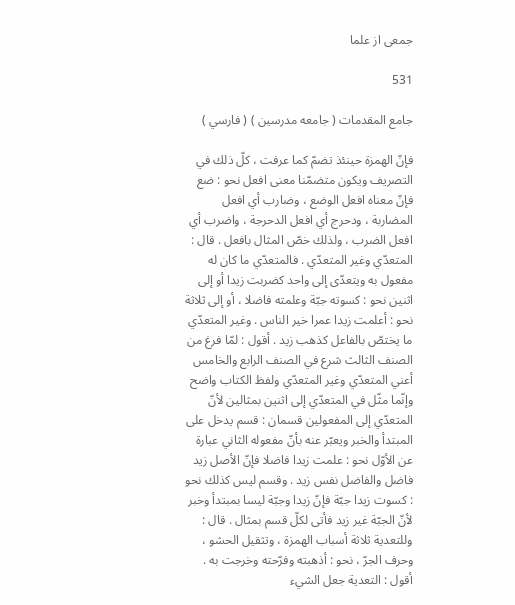جمعى از علما

531

جامع المقدمات ( جامعه مدرسين ) ( فارسي )

فإنّ الهمزة حينئذ تضمّ كما عرفت ، كلّ ذلك في التصريف ويكون متضمّنا معنى افعل نحو : ضع فإنّ معناه افعل الوضع ، وضارب أي افعل المضاربة ، ودحرج أي افعل الدحرجة ، واضرب أي افعل الضرب ، ولذلك خصّ المثال بافعل . قال : المتعدّي وغير المتعدّي . فالمتعدّي ما كان له مفعول به ويتعدّى إلى واحد كضربت زيدا أو إلى اثنين نحو : كسوته جبّة وعلمته فاضلا ، أو إلى ثلاثة نحو : أعلمت زيدا عمرا خير الناس . وغير المتعدّي ما يختصّ بالفاعل كذهب زيد . أقول : لمّا فرغ من الصنف الثالث شرع في الصنف الرابع والخامس أعني المتعدّي وغير المتعدّي ولفظ الكتاب واضح وإنّما مثّل في المتعدّي إلى اثنين بمثالين لأنّ المتعدّي إلى المفعولين قسمان : قسم يدخل على المبتدأ والخبر ويعبّر عنه بأنّ مفعوله الثاني عبارة عن الأوّل نحو : علمت زيدا فاضلا فإنّ الأصل زيد فاضل والفاضل نفس زيد . وقسم ليس كذلك نحو : كسوت زيدا جبّة فإنّ زيدا وجبّة ليسا بمبتدأ وخبر لأنّ الجبّة غير زيد فأتى لكلّ قسم بمثال . قال : وللتعدية ثلاثة أسباب الهمزة ، وتثقيل الحشو ، وحرف الجرّ ، نحو : أذهبته وفرّحته وخرجت به . أقول : التعدية جعل الشيء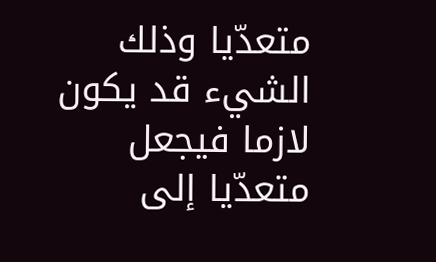متعدّيا وذلك الشيء قد يكون لازما فيجعل متعدّيا إلى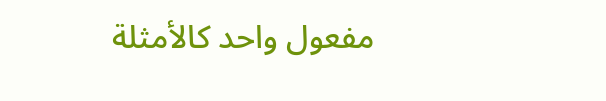مفعول واحد كالأمثلة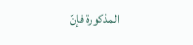المذكورة فإنّ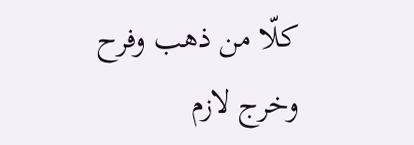كلّا من ذهب وفرح وخرج لازم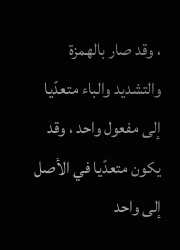، وقد صار بالهمزة والتشديد والباء متعدّيا إلى مفعول واحد ، وقد يكون متعدّيا في الأصل إلى واحد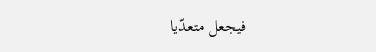فيجعل متعدّيا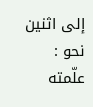إلى اثنين نحو : علّمته